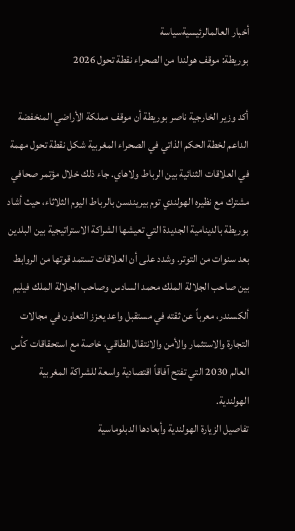أخبار العالمالرئيسيةسياسة
بوريطة: موقف هولندا من الصحراء نقطة تحول 2026

أكد وزير الخارجية ناصر بوريطة أن موقف مملكة الأراضي المنخفضة الداعم لخطة الحكم الذاتي في الصحراء المغربية شكل نقطة تحول مهمة في العلاقات الثنائية بين الرباط ولاهاي. جاء ذلك خلال مؤتمر صحافي مشترك مع نظيره الهولندي توم بيريندسن بالرباط اليوم الثلاثاء، حيث أشاد بوريطة بالدينامية الجديدة التي تعيشها الشراكة الاستراتيجية بين البلدين بعد سنوات من التوتر. وشدد على أن العلاقات تستمد قوتها من الروابط بين صاحب الجلالة الملك محمد السادس وصاحب الجلالة الملك فيليم ألكسندر، معرباً عن ثقته في مستقبل واعد يعزز التعاون في مجالات التجارة والاستثمار والأمن والانتقال الطاقي، خاصة مع استحقاقات كأس العالم 2030 التي تفتح آفاقاً اقتصادية واسعة للشراكة المغربية الهولندية.
تفاصيل الزيارة الهولندية وأبعادها الدبلوماسية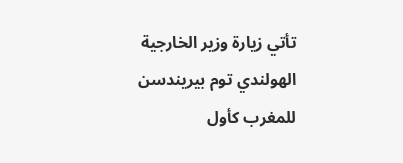تأتي زيارة وزير الخارجية الهولندي توم بيريندسن للمغرب كأول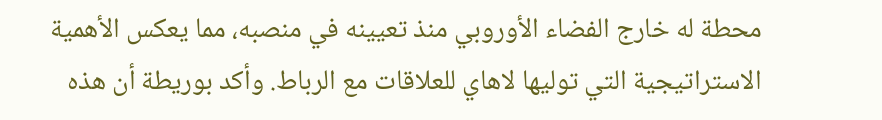محطة له خارج الفضاء الأوروبي منذ تعيينه في منصبه، مما يعكس الأهمية الاستراتيجية التي توليها لاهاي للعلاقات مع الرباط. وأكد بوريطة أن هذه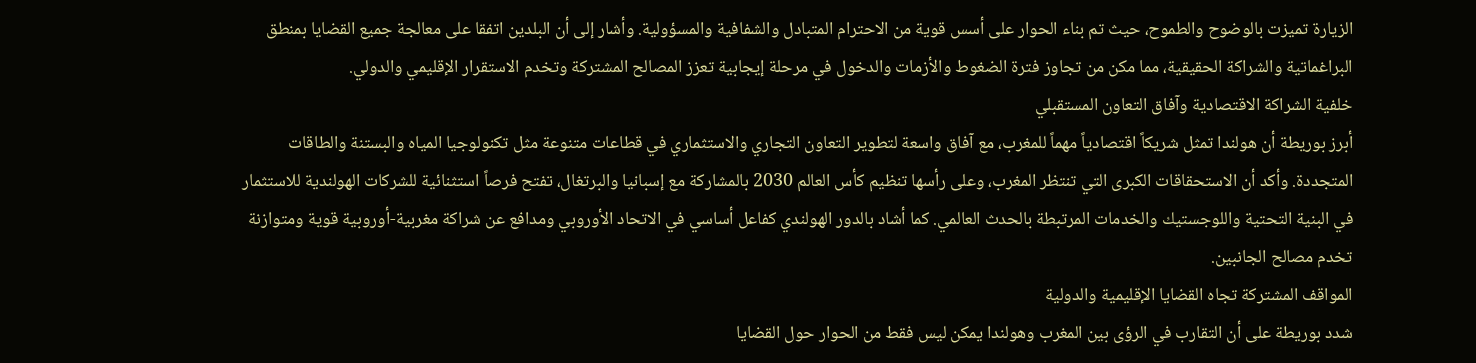الزيارة تميزت بالوضوح والطموح، حيث تم بناء الحوار على أسس قوية من الاحترام المتبادل والشفافية والمسؤولية. وأشار إلى أن البلدين اتفقا على معالجة جميع القضايا بمنطق البراغماتية والشراكة الحقيقية، مما مكن من تجاوز فترة الضغوط والأزمات والدخول في مرحلة إيجابية تعزز المصالح المشتركة وتخدم الاستقرار الإقليمي والدولي.
خلفية الشراكة الاقتصادية وآفاق التعاون المستقبلي
أبرز بوريطة أن هولندا تمثل شريكاً اقتصادياً مهماً للمغرب، مع آفاق واسعة لتطوير التعاون التجاري والاستثماري في قطاعات متنوعة مثل تكنولوجيا المياه والبستنة والطاقات المتجددة. وأكد أن الاستحقاقات الكبرى التي تنتظر المغرب، وعلى رأسها تنظيم كأس العالم 2030 بالمشاركة مع إسبانيا والبرتغال، تفتح فرصاً استثنائية للشركات الهولندية للاستثمار في البنية التحتية واللوجستيك والخدمات المرتبطة بالحدث العالمي. كما أشاد بالدور الهولندي كفاعل أساسي في الاتحاد الأوروبي ومدافع عن شراكة مغربية-أوروبية قوية ومتوازنة تخدم مصالح الجانبين.
المواقف المشتركة تجاه القضايا الإقليمية والدولية
شدد بوريطة على أن التقارب في الرؤى بين المغرب وهولندا يمكن ليس فقط من الحوار حول القضايا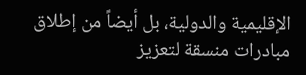الإقليمية والدولية، بل أيضاً من إطلاق مبادرات منسقة لتعزيز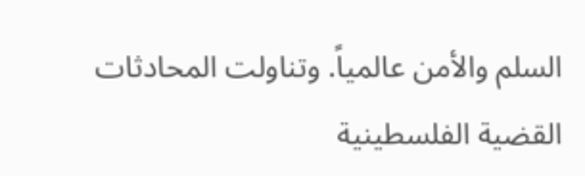السلم والأمن عالمياً. وتناولت المحادثات القضية الفلسطينية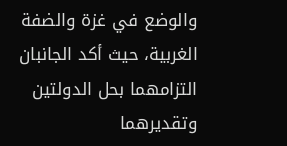والوضع في غزة والضفة الغربية، حيث أكد الجانبان التزامهما بحل الدولتين وتقديرهما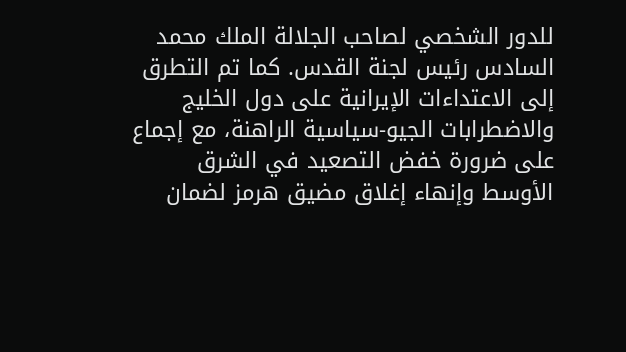للدور الشخصي لصاحب الجلالة الملك محمد السادس رئيس لجنة القدس. كما تم التطرق إلى الاعتداءات الإيرانية على دول الخليج والاضطرابات الجيو-سياسية الراهنة، مع إجماع على ضرورة خفض التصعيد في الشرق الأوسط وإنهاء إغلاق مضيق هرمز لضمان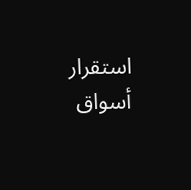استقرار أسواق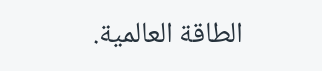الطاقة العالمية.